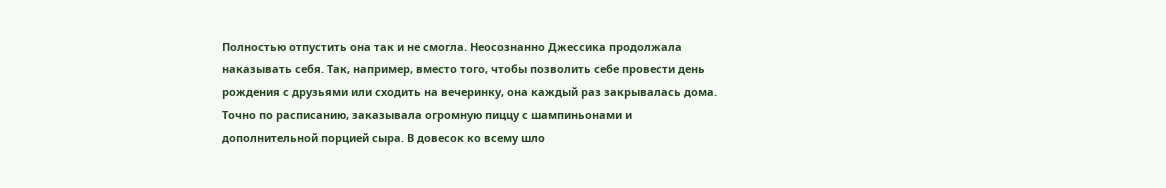Полностью отпустить она так и не смогла. Неосознанно Джессика продолжала наказывать себя. Так, например, вместо того, чтобы позволить себе провести день рождения с друзьями или сходить на вечеринку, она каждый раз закрывалась дома. Точно по расписанию, заказывала огромную пиццу с шампиньонами и дополнительной порцией сыра. В довесок ко всему шло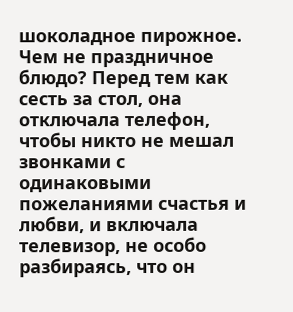шоколадное пирожное. Чем не праздничное блюдо? Перед тем как сесть за стол, она отключала телефон, чтобы никто не мешал звонками с одинаковыми пожеланиями счастья и любви, и включала телевизор, не особо разбираясь, что он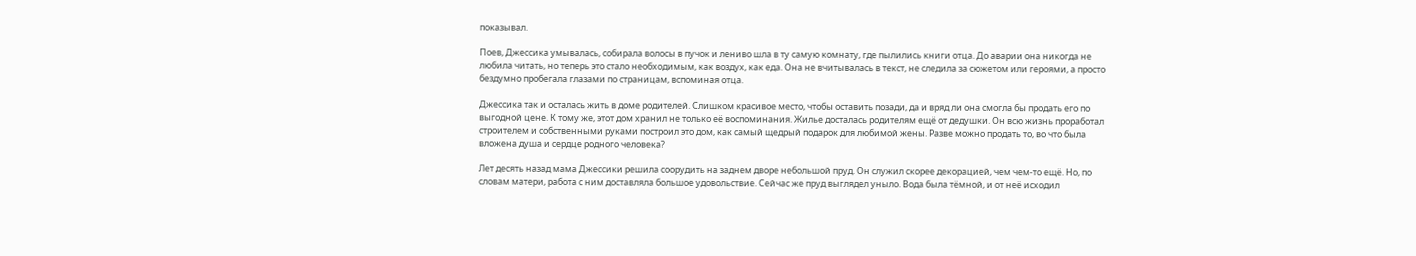показывал.

Поев, Джессика умывалась, собирала волосы в пучок и лениво шла в ту самую комнату, где пылились книги отца. До аварии она никогда не любила читать, но теперь это стало необходимым, как воздух, как еда. Она не вчитывалась в текст, не следила за сюжетом или героями, а просто бездумно пробегала глазами по страницам, вспоминая отца.

Джессика так и осталась жить в доме родителей. Слишком красивое место, чтобы оставить позади, да и вряд ли она смогла бы продать его по выгодной цене. К тому же, этот дом хранил не только её воспоминания. Жилье досталась родителям ещё от дедушки. Он всю жизнь проработал строителем и собственными руками построил это дом, как самый щедрый подарок для любимой жены. Разве можно продать то, во что была вложена душа и сердце родного человека?

Лет десять назад мама Джессики решила соорудить на заднем дворе небольшой пруд. Он служил скорее декорацией, чем чем-то ещё. Но, по словам матери, работа с ним доставляла большое удовольствие. Сейчас же пруд выглядел уныло. Вода была тёмной, и от неё исходил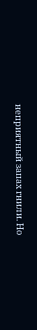неприятный запах гнили. Но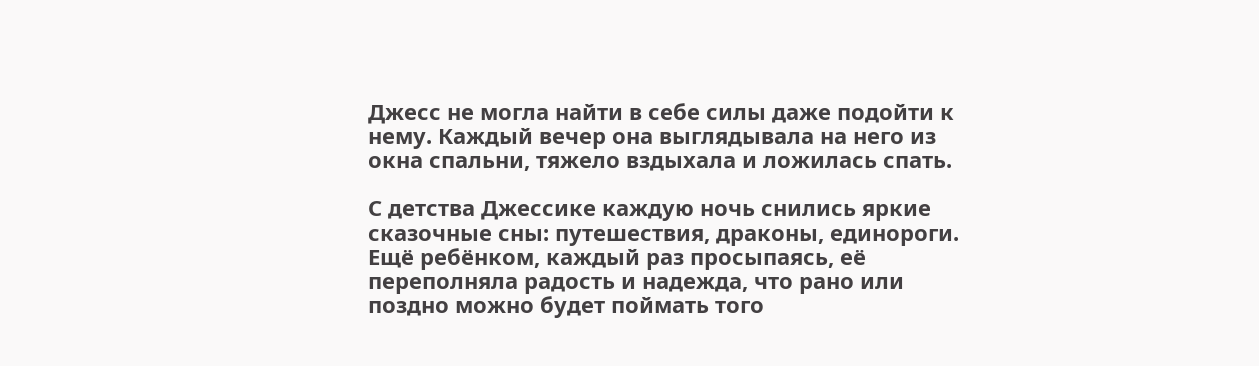Джесс не могла найти в себе силы даже подойти к нему. Каждый вечер она выглядывала на него из окна спальни, тяжело вздыхала и ложилась спать.

С детства Джессике каждую ночь снились яркие сказочные сны: путешествия, драконы, единороги. Ещё ребёнком, каждый раз просыпаясь, её переполняла радость и надежда, что рано или поздно можно будет поймать того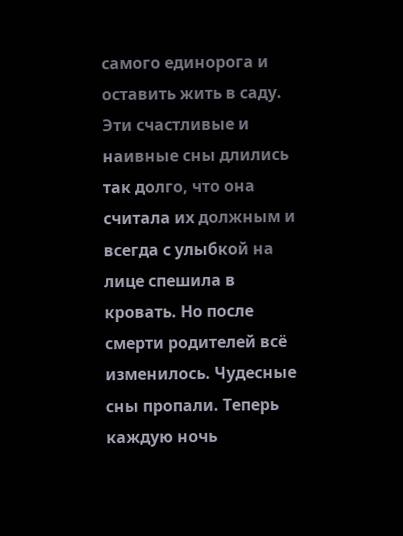самого единорога и оставить жить в саду. Эти счастливые и наивные сны длились так долго, что она считала их должным и всегда с улыбкой на лице спешила в кровать. Но после смерти родителей всё изменилось. Чудесные сны пропали. Теперь каждую ночь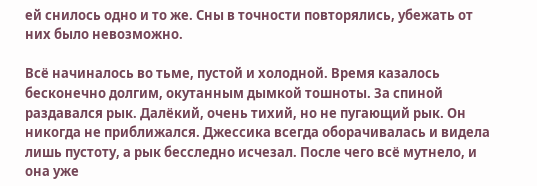ей снилось одно и то же. Сны в точности повторялись, убежать от них было невозможно.

Всё начиналось во тьме, пустой и холодной. Время казалось бесконечно долгим, окутанным дымкой тошноты. За спиной раздавался рык. Далёкий, очень тихий, но не пугающий рык. Он никогда не приближался. Джессика всегда оборачивалась и видела лишь пустоту, а рык бесследно исчезал. После чего всё мутнело, и она уже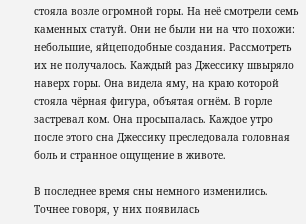стояла возле огромной горы. На неё смотрели семь каменных статуй. Они не были ни на что похожи: небольшие, яйцеподобные создания. Рассмотреть их не получалось. Каждый раз Джессику швыряло наверх горы. Она видела яму, на краю которой стояла чёрная фигура, объятая огнём. В горле застревал ком. Она просыпалась. Каждое утро после этого сна Джессику преследовала головная боль и странное ощущение в животе.

В последнее время сны немного изменились. Точнее говоря, у них появилась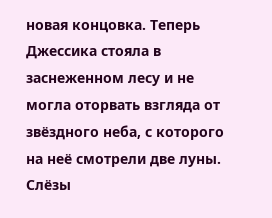новая концовка. Теперь Джессика стояла в заснеженном лесу и не могла оторвать взгляда от звёздного неба, с которого на неё смотрели две луны. Слёзы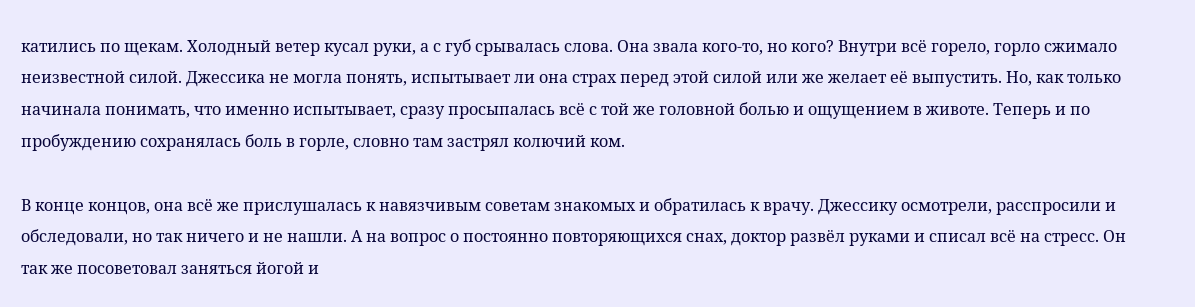катились по щекам. Холодный ветер кусал руки, а с губ срывалась слова. Она звала кого-то, но кого? Внутри всё горело, горло сжимало неизвестной силой. Джессика не могла понять, испытывает ли она страх перед этой силой или же желает её выпустить. Но, как только начинала понимать, что именно испытывает, сразу просыпалась всё с той же головной болью и ощущением в животе. Теперь и по пробуждению сохранялась боль в горле, словно там застрял колючий ком.

В конце концов, она всё же прислушалась к навязчивым советам знакомых и обратилась к врачу. Джессику осмотрели, расспросили и обследовали, но так ничего и не нашли. А на вопрос о постоянно повторяющихся снах, доктор развёл руками и списал всё на стресс. Он так же посоветовал заняться йогой и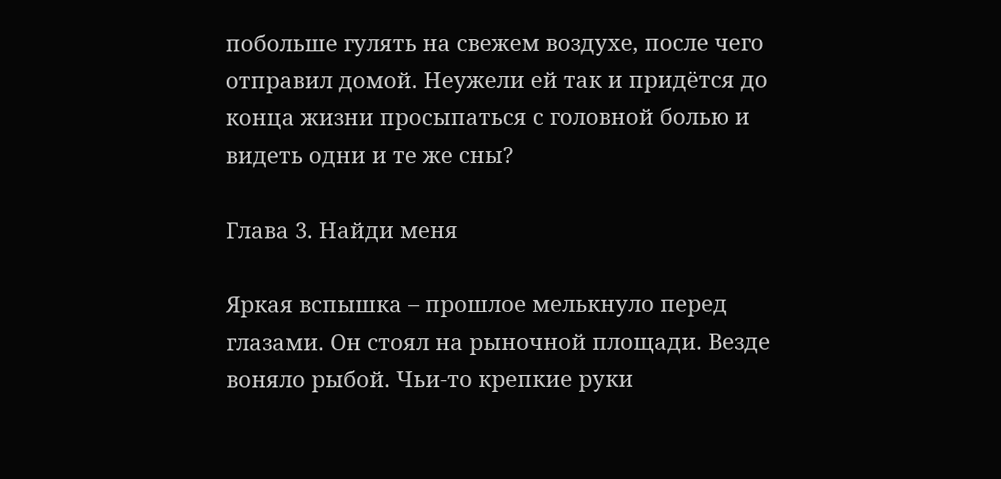побольше гулять на свежем воздухе, после чего отправил домой. Неужели ей так и придётся до конца жизни просыпаться с головной болью и видеть одни и те же сны?

Глава 3. Найди меня

Яркая вспышка – прошлое мелькнуло перед глазами. Он стоял на рыночной площади. Везде воняло рыбой. Чьи-то крепкие руки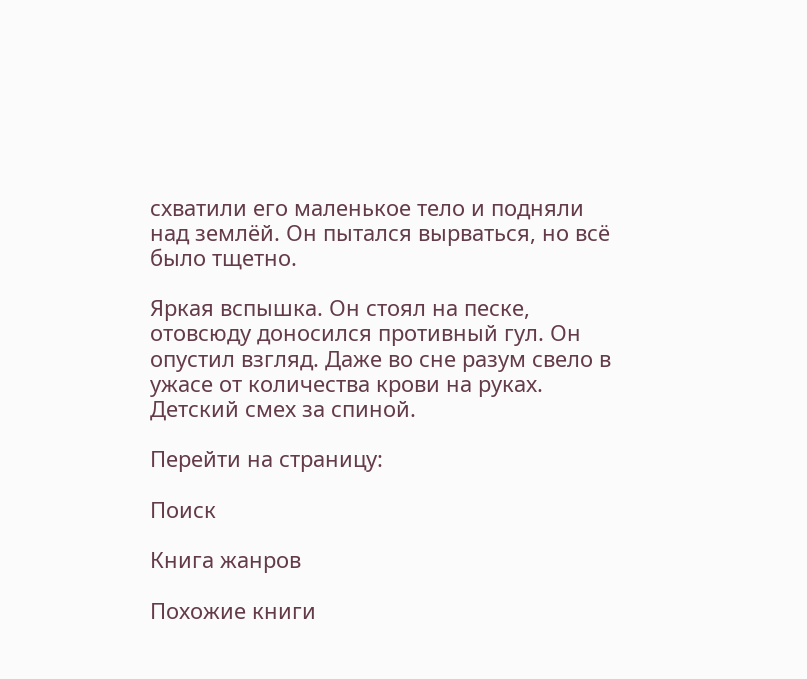схватили его маленькое тело и подняли над землёй. Он пытался вырваться, но всё было тщетно.

Яркая вспышка. Он стоял на песке, отовсюду доносился противный гул. Он опустил взгляд. Даже во сне разум свело в ужасе от количества крови на руках. Детский смех за спиной.

Перейти на страницу:

Поиск

Книга жанров

Похожие книги